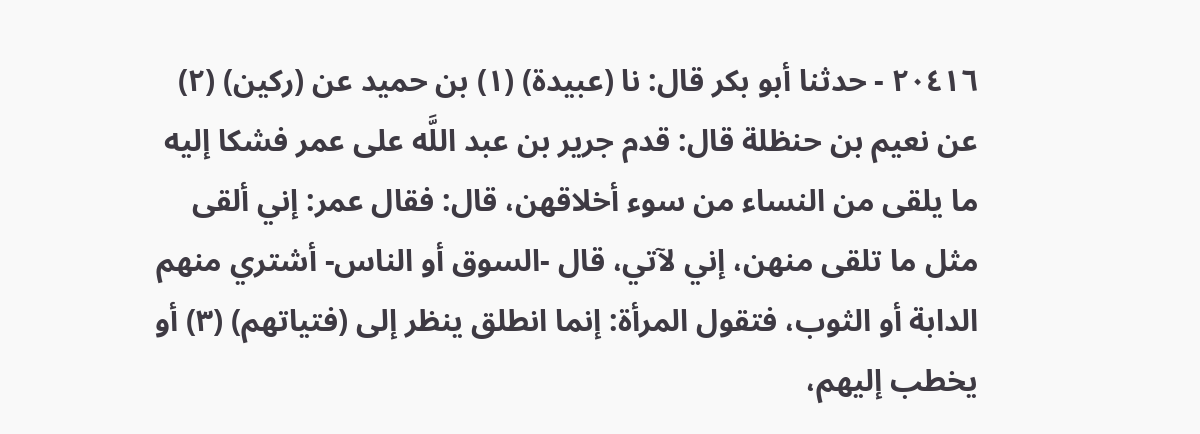٢٠٤١٦ - حدثنا أبو بكر قال: نا (عبيدة) (١) بن حميد عن (ركين) (٢) عن نعيم بن حنظلة قال: قدم جرير بن عبد اللَّه على عمر فشكا إليه ما يلقى من النساء من سوء أخلاقهن، قال: فقال عمر: إني ألقى مثل ما تلقى منهن، إني لآتي، قال -السوق أو الناس- أشتري منهم الدابة أو الثوب، فتقول المرأة: إنما انطلق ينظر إلى (فتياتهم) (٣) أو يخطب إليهم،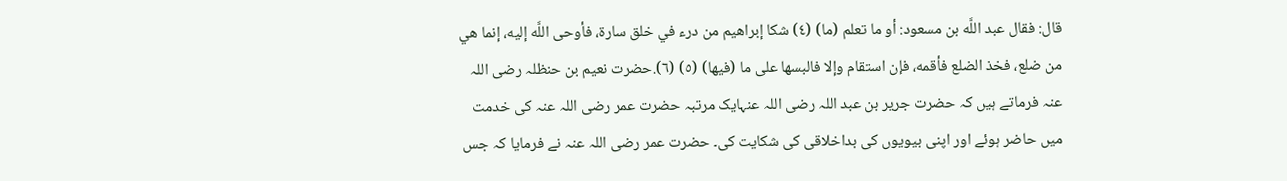قال: فقال عبد اللَّه بن مسعود: أو ما تعلم (ما) (٤) شكا إبراهيم من درء في خلق سارة، فأوحى اللَّه إليه، إنما هي من ضلع، فخذ الضلع فأقمه، فإن استقام وإلا فالبسها على ما (فيها) (٥) (٦).حضرت نعیم بن حنظلہ رضی اللہ عنہ فرماتے ہیں کہ حضرت جریر بن عبد اللہ رضی اللہ عنہایک مرتبہ حضرت عمر رضی اللہ عنہ کی خدمت میں حاضر ہوئے اور اپنی بیویوں کی بداخلاقی کی شکایت کی۔ حضرت عمر رضی اللہ عنہ نے فرمایا کہ جس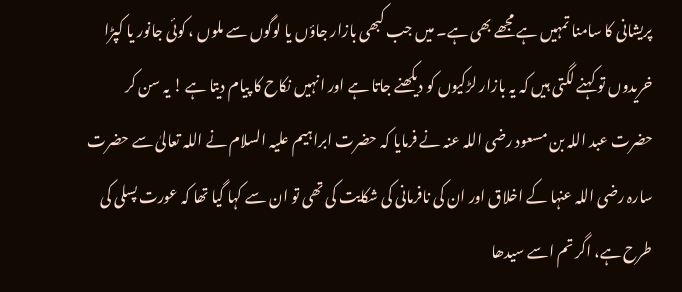پریشانی کا سامنا تمہیں ہے مجھے بھی ہے۔ میں جب کبھی بازار جاؤں یا لوگوں سے ملوں ، کوئی جانور یا کپڑا خریدوں تو کہنے لگتی ہیں کہ یہ بازار لڑکیوں کو دیکھنے جاتا ہے اور انہیں نکاح کا پیام دیتا ہے ! یہ سن کر حضرت عبد اللہ بن مسعود رضی اللہ عنہ نے فرمایا کہ حضرت ابراہیم علیہ السلام نے اللہ تعالیٰ سے حضرت سارہ رضی اللہ عنہا کے اخلاق اور ان کی نافرمانی کی شکایت کی تھی تو ان سے کہا گیا تھا کہ عورت پسلی کی طرح ہے، اگر تم اسے سیدھا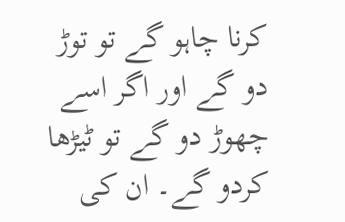کرنا چاہو گے تو توڑ دو گے اور اگر اسے چھوڑ دو گے تو ٹیڑھا کردو گے۔ ان کی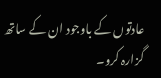عادتوں کے باوجود ان کے ساتھ گزارہ کرو۔